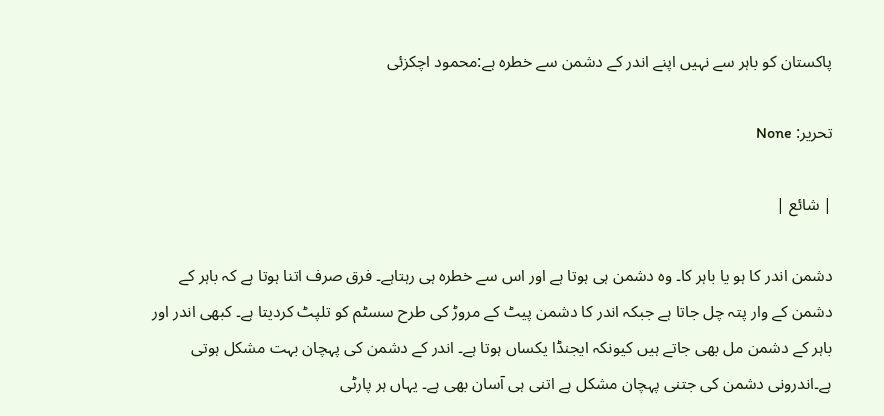پاکستان کو باہر سے نہیں اپنے اندر کے دشمن سے خطرہ ہے:محمود اچکزئی

تحریر: None

| شائع |

دشمن اندر کا ہو یا باہر کا۔ وہ دشمن ہی ہوتا ہے اور اس سے خطرہ ہی رہتاہے۔ فرق صرف اتنا ہوتا ہے کہ باہر کے دشمن کے وار پتہ چل جاتا ہے جبکہ اندر کا دشمن پیٹ کے مروڑ کی طرح سسٹم کو تلپٹ کردیتا ہے۔ کبھی اندر اور باہر کے دشمن مل بھی جاتے ہیں کیونکہ ایجنڈا یکساں ہوتا ہے۔ اندر کے دشمن کی پہچان بہت مشکل ہوتی ہے۔اندرونی دشمن کی جتنی پہچان مشکل ہے اتنی ہی آسان بھی ہے۔ یہاں ہر پارٹی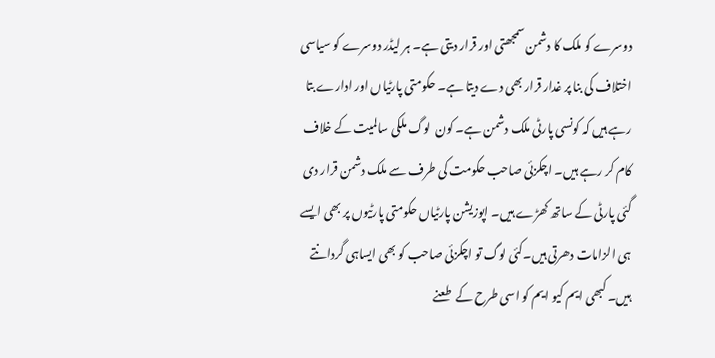دوسرے کو ملک کا دشمن سمجھتی اور قرار دیتی ہے۔ ہر لیڈر دوسرے کو سیاسی  اختلاف کی بنا پر غدار قرار بھی دے دیتا ہے۔ حکومتی پارٹیاں اور ادارے بتا رہے ہیں کہ کونسی پارٹی ملک دشمن ہے۔ کون  لوگ ملکی سالمیت کے خلاف کام کر رہے ہیں۔ اچکزئی صاحب حکومت کی طرف سے ملک دشمن قرار دی گئی پارٹی کے ساتھ کھڑے ہیں۔ اپوزیشن پارٹیاں حکومتی پارٹیوں پر بھی ایسے ہی الزامات دھرتی ہیں۔کئی لوگ تو اچکزئی صاحب کو بھی ایساہی گردانتے ہیں۔ کبھی ایم کیو ایم کو اسی طرح کے  طعنے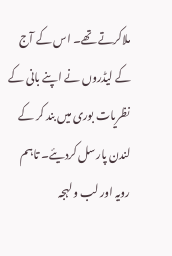ملاکرتے تھے۔ اس کے آج کے لیڈروں نے اپنے بانی کے نظریات بوری میں بند کر کے لندن پارسل کردیئے۔ تاہم رویہ اور لب و لہجہ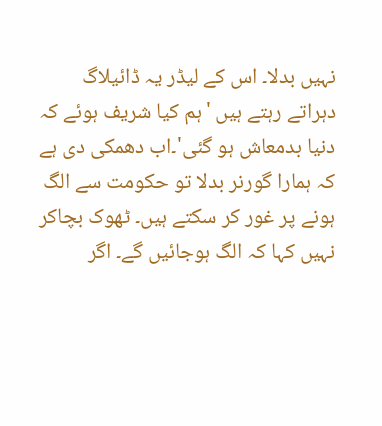نہیں بدلا۔ اس کے لیڈر یہ ڈائیلاگ دہراتے رہتے ہیں 'ہم کیا شریف ہوئے کہ دنیا بدمعاش ہو گئی'۔اب دھمکی دی ہے کہ ہمارا گورنر بدلا تو حکومت سے الگ ہونے پر غور کر سکتے ہیں۔ ٹھوک بچاکر نہیں کہا کہ الگ ہوجائیں گے۔ اگر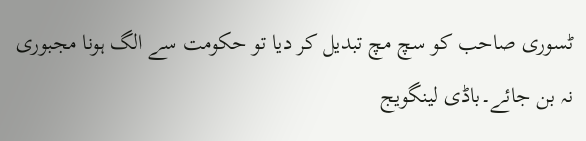ٹسوری صاحب کو سچ مچ تبدیل کر دیا تو حکومت سے الگ ہونا مجبوری نہ بن جائے۔باڈی لینگویج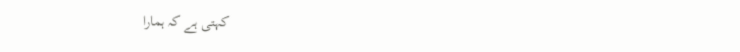کہتی ہے کہ ہمارا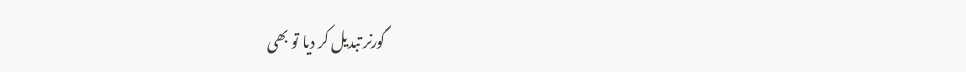گورنر تبدیل کر دیا تو بھی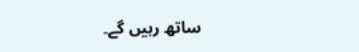ساتھ رہیں گے۔